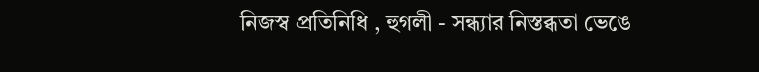নিজস্ব প্রতিনিধি , হুগলী - সন্ধ্যার নিস্তব্ধতা ভেঙে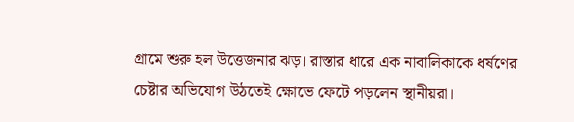গ্রামে শুরু হল উত্তেজনার ঝড়। রাস্তার ধারে এক নাবালিকাকে ধর্ষণের চেষ্টার অভিযোগ উঠতেই ক্ষোভে ফেটে পড়লেন স্থানীয়রা।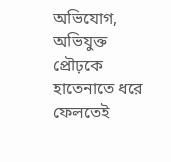অভিযোগ, অভিযুক্ত প্রৌঢ়কে হাতেনাতে ধরে ফেলতেই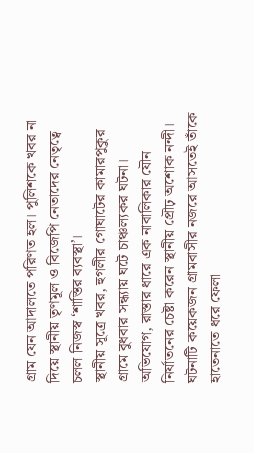গ্রাম যেন আদালতে পরিণত হল। পুলিশকে খবর না দিয়ে স্থানীয় তৃণমূল ও বিজেপি নেতাদের নেতৃত্বে চলল নিজস্ব ‘শাস্তির ব্যবস্থা’।
স্থানীয় সূত্রে খবর, হুগলীর গোঘাটের কামারপুকুর গ্রামে বুধবার সন্ধ্যায় ঘটে চাঞ্চল্যকর ঘটনা। অভিযোগ, রাস্তার ধারে এক নাবালিকার যৌন নির্যাতনের চেষ্টা করেন স্থানীয় প্রৌঢ় অশোক নন্দী। ঘটনাটি কয়েকজন গ্রামবাসীর নজরে আসতেই তাঁকে হাতেনাতে ধরে ফেলা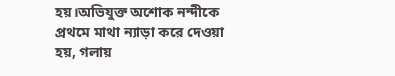হয়।অভিযুক্ত অশোক নন্দীকে প্রথমে মাথা ন্যাড়া করে দেওয়া হয়, গলায়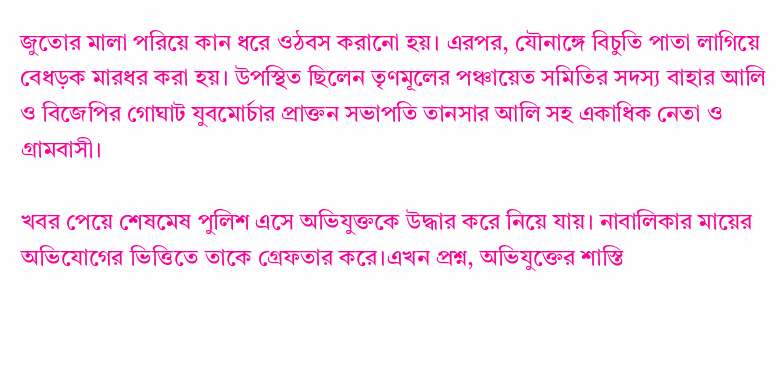জুতোর মালা পরিয়ে কান ধরে ওঠবস করানো হয়। এরপর, যৌনাঙ্গে বিচুতি পাতা লাগিয়ে বেধড়ক মারধর করা হয়। উপস্থিত ছিলেন তৃণমূলের পঞ্চায়েত সমিতির সদস্য বাহার আলি ও বিজেপির গোঘাট যুবমোর্চার প্রাক্তন সভাপতি তানসার আলি সহ একাধিক নেতা ও গ্রামবাসী।

খবর পেয়ে শেষমেষ পুলিশ এসে অভিযুক্তকে উদ্ধার করে নিয়ে যায়। নাবালিকার মায়ের অভিযোগের ভিত্তিতে তাকে গ্রেফতার করে।এখন প্রশ্ন, অভিযুক্তের শাস্তি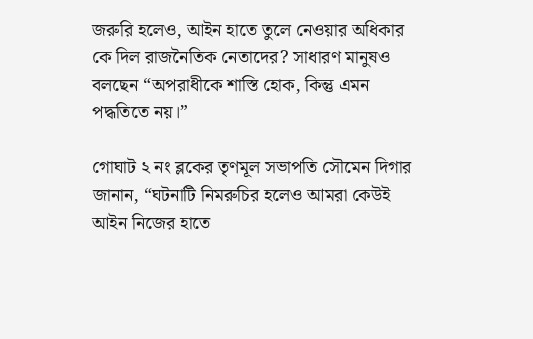জরুরি হলেও, আইন হাতে তুলে নেওয়ার অধিকার কে দিল রাজনৈতিক নেতাদের? সাধারণ মানুষও বলছেন “অপরাধীকে শাস্তি হোক, কিন্তু এমন পদ্ধতিতে নয়।”

গোঘাট ২ নং ব্লকের তৃণমূল সভাপতি সৌমেন দিগার জানান, “ঘটনাটি নিমরুচির হলেও আমরা কেউই আইন নিজের হাতে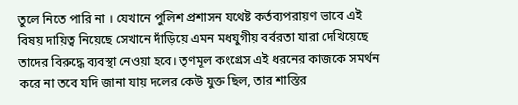তুলে নিতে পারি না । যেখানে পুলিশ প্রশাসন যথেষ্ট কর্তব্যপরায়ণ ভাবে এই বিষয় দায়িত্ব নিয়েছে সেখানে দাঁড়িয়ে এমন মধযুগীয় বর্বরতা যারা দেখিয়েছে তাদের বিরুদ্ধে ব্যবস্থা নেওয়া হবে। তৃণমূল কংগ্রেস এই ধরনের কাজকে সমর্থন করে না তবে যদি জানা যায় দলের কেউ যুক্ত ছিল, তার শাস্তির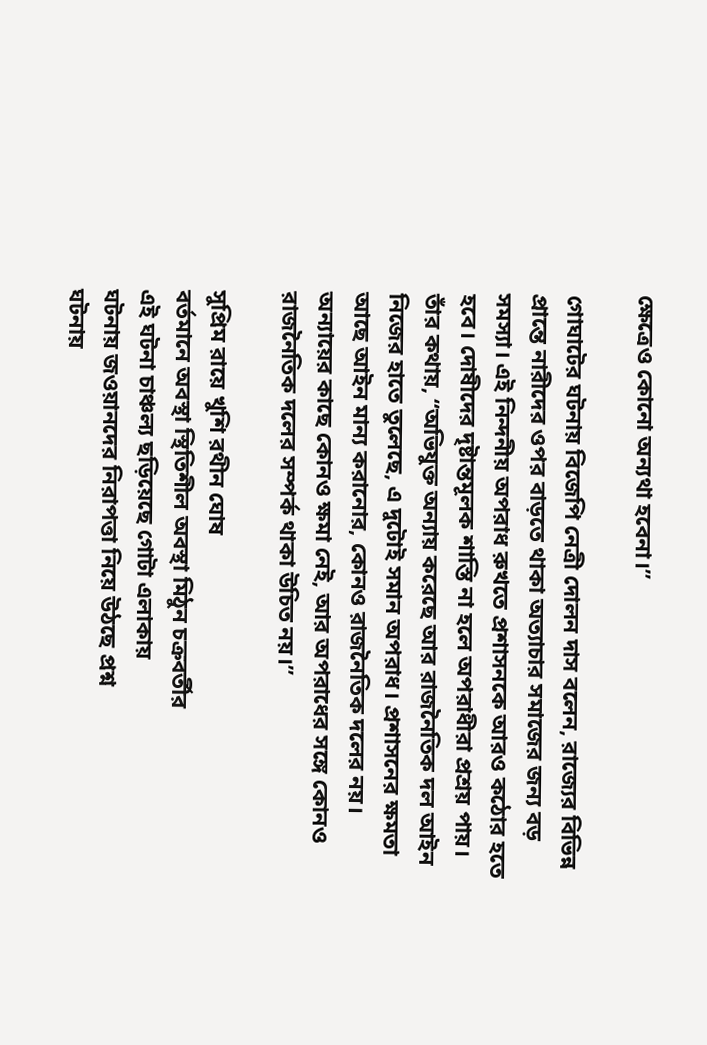ক্ষেত্রেও কোনো অন্যথা হবেনা।”

গোঘাটের ঘটনায় বিজেপি নেত্রী দোলন দাস বলেন, রাজ্যের বিভিন্ন প্রান্তে নারীদের ওপর বাড়তে থাকা অত্যাচার সমাজের জন্য বড় সমস্যা। এই নিন্দনীয় অপরাধ রুখতে প্রশাসনকে আরও কঠোর হতে হবে। দোষীদের দৃষ্টান্তমূলক শাস্তি না হলে অপরাধীরা প্রশ্রয় পায়। তাঁর কথায়, “অভিযুক্ত অন্যায় করেছে আর রাজনৈতিক দল আইন নিজের হাতে তুলেছে, এ দুটোই সমান অপরাধ। প্রশাসনের ক্ষমতা আছে আইন মান্য করানোর, কোনও রাজনৈতিক দলের নয়। অন্যায়ের কাছে কোনও ক্ষমা নেই, আর অপরাধের সঙ্গে কোনও রাজনৈতিক দলের সম্পর্ক থাকা উচিত নয়।”

সুপ্রিম রায়ে খুশি রথীন ঘোষ
বর্তমানে অবস্থা স্থিতিশীল অবস্থা মিঠুন চক্রবর্তীর
এই ঘটনা চাঞ্চল্য ছড়িয়েছে গোটা এলাকায়
ঘটনায় জওয়ানদের নিরাপত্তা নিয়ে উঠছে প্রশ্ন
ঘটনায়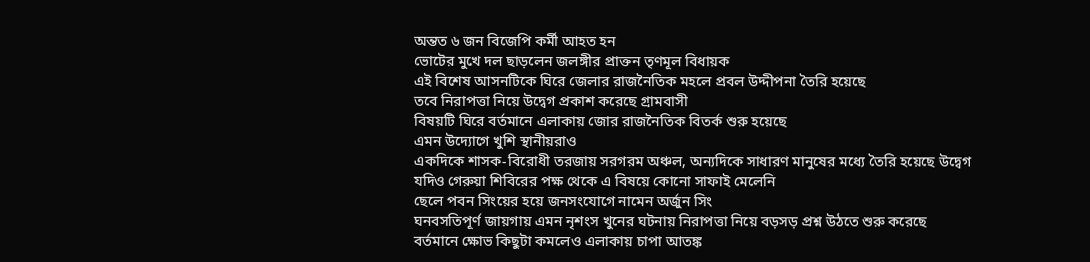অন্তত ৬ জন বিজেপি কর্মী আহত হন
ভোটের মুখে দল ছাড়লেন জলঙ্গীর প্রাক্তন তৃণমূল বিধায়ক
এই বিশেষ আসনটিকে ঘিরে জেলার রাজনৈতিক মহলে প্রবল উদ্দীপনা তৈরি হয়েছে
তবে নিরাপত্তা নিয়ে উদ্বেগ প্রকাশ করেছে গ্রামবাসী
বিষয়টি ঘিরে বর্তমানে এলাকায় জোর রাজনৈতিক বিতর্ক শুরু হয়েছে
এমন উদ্যোগে খুশি স্থানীয়রাও
একদিকে শাসক-বিরোধী তরজায় সরগরম অঞ্চল, অন্যদিকে সাধারণ মানুষের মধ্যে তৈরি হয়েছে উদ্বেগ
যদিও গেরুয়া শিবিরের পক্ষ থেকে এ বিষয়ে কোনো সাফাই মেলেনি
ছেলে পবন সিংয়ের হয়ে জনসংযোগে নামেন অর্জুন সিং
ঘনবসতিপূর্ণ জায়গায় এমন নৃশংস খুনের ঘটনায় নিরাপত্তা নিয়ে বড়সড় প্রশ্ন উঠতে শুরু করেছে
বর্তমানে ক্ষোভ কিছুটা কমলেও এলাকায় চাপা আতঙ্ক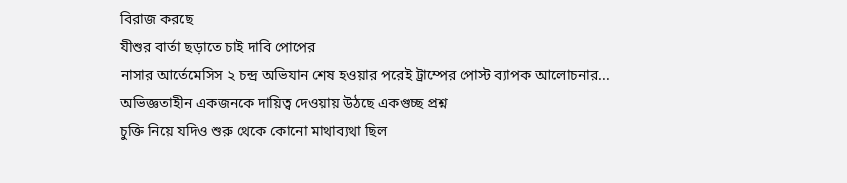বিরাজ করছে
যীশুর বার্তা ছড়াতে চাই দাবি পোপের
নাসার আর্তেমেসিস ২ চন্দ্র অভিযান শেষ হওয়ার পরেই ট্রাম্পের পোস্ট ব্যাপক আলোচনার...
অভিজ্ঞতাহীন একজনকে দায়িত্ব দেওয়ায় উঠছে একগুচ্ছ প্রশ্ন
চুক্তি নিয়ে যদিও শুরু থেকে কোনো মাথাব্যথা ছিল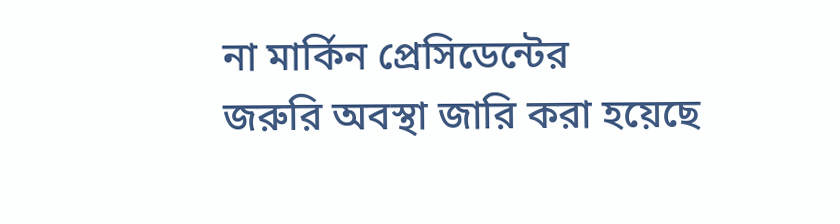না মার্কিন প্রেসিডেন্টের
জরুরি অবস্থা জারি করা হয়েছে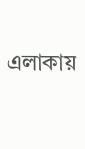এলাকায়